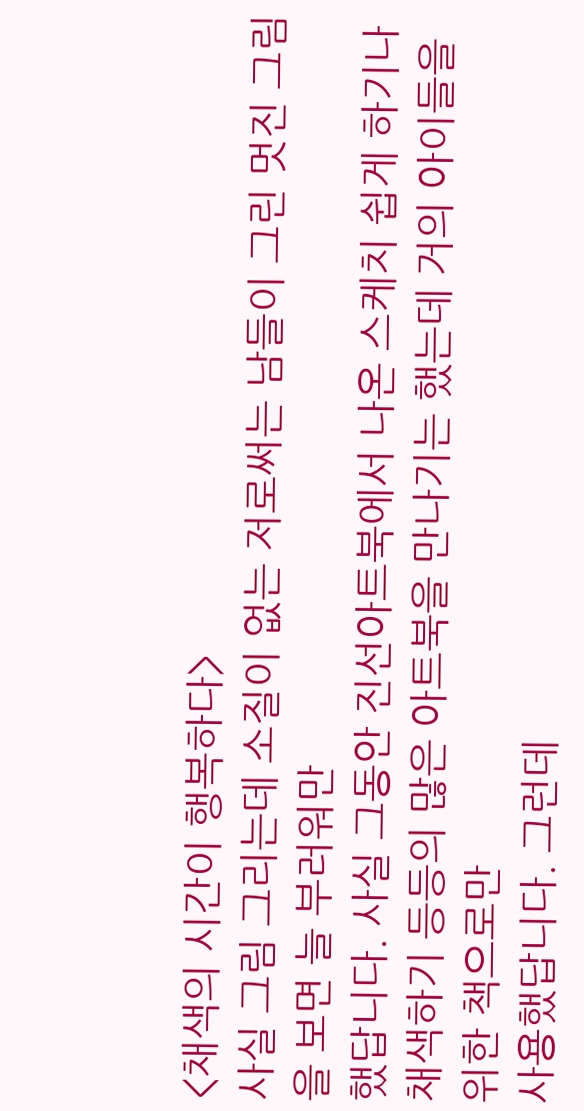<채색의 시간이 행복하다>
사실 그림 그리는데 소질이 없는 저로써는 남들이 그린 멋진 그림을 보면 늘 부러워만
했답니다. 사실 그동안 진선아트북에서 나온 스케치 쉽게 하기나 채색하기 등등의 많은 아트북을 만나기는 했는데 거의 아이들을 위한 책으로만
사용했답니다. 그런데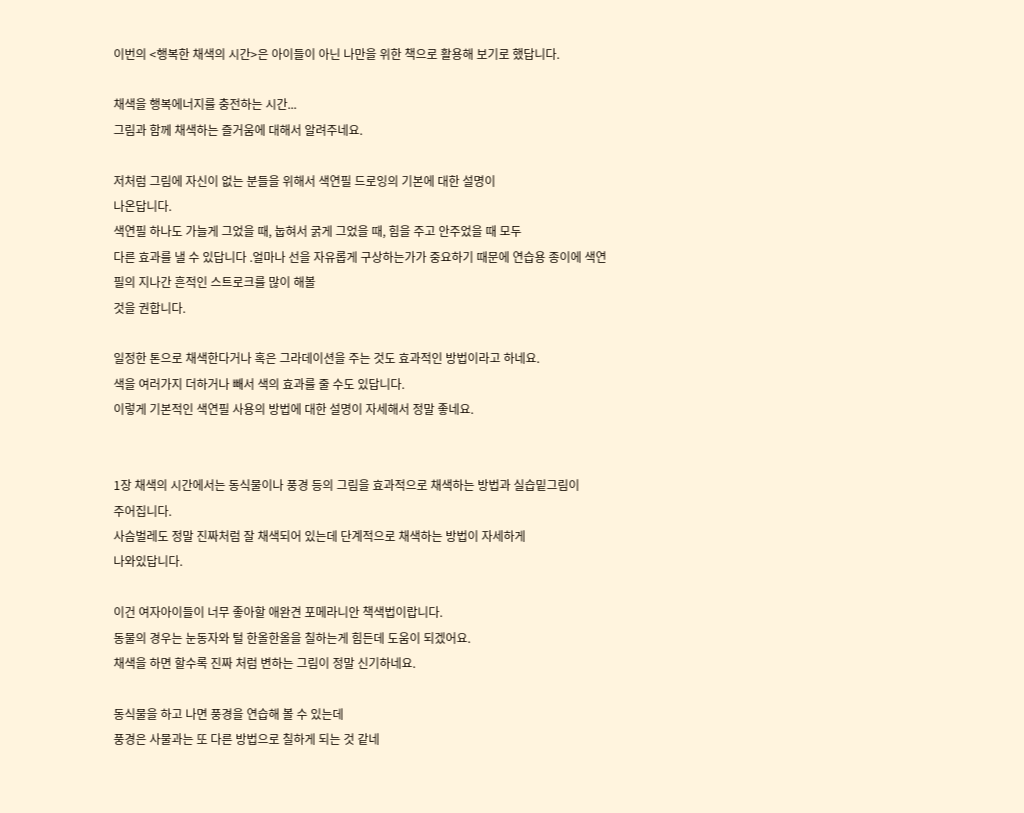이번의 <행복한 채색의 시간>은 아이들이 아닌 나만을 위한 책으로 활용해 보기로 했답니다.

채색을 행복에너지를 충전하는 시간...
그림과 함께 채색하는 즐거움에 대해서 알려주네요.

저처럼 그림에 자신이 없는 분들을 위해서 색연필 드로잉의 기본에 대한 설명이
나온답니다.
색연필 하나도 가늘게 그었을 때, 눕혀서 굵게 그었을 때, 힘을 주고 안주었을 때 모두
다른 효과를 낼 수 있답니다 .얼마나 선을 자유롭게 구상하는가가 중요하기 때문에 연습용 종이에 색연필의 지나간 흔적인 스트로크를 많이 해볼
것을 권합니다.

일정한 톤으로 채색한다거나 혹은 그라데이션을 주는 것도 효과적인 방법이라고 하네요.
색을 여러가지 더하거나 빼서 색의 효과를 줄 수도 있답니다.
이렇게 기본적인 색연필 사용의 방법에 대한 설명이 자세해서 정말 좋네요.


1장 채색의 시간에서는 동식물이나 풍경 등의 그림을 효과적으로 채색하는 방법과 실습밑그림이
주어집니다.
사슴벌레도 정말 진짜처럼 잘 채색되어 있는데 단계적으로 채색하는 방법이 자세하게
나와있답니다.

이건 여자아이들이 너무 좋아할 애완견 포메라니안 책색법이랍니다.
동물의 경우는 눈동자와 털 한올한올을 칠하는게 힘든데 도움이 되겠어요.
채색을 하면 할수록 진짜 처럼 변하는 그림이 정말 신기하네요.

동식물을 하고 나면 풍경을 연습해 볼 수 있는데
풍경은 사물과는 또 다른 방법으로 칠하게 되는 것 같네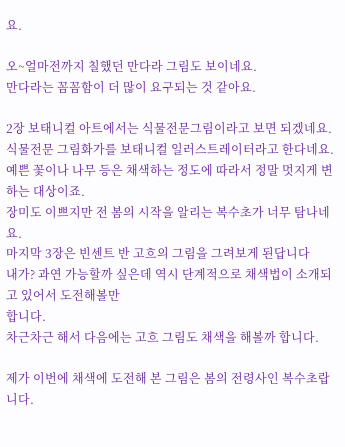요.

오~얼마전까지 칠했던 만다라 그림도 보이네요.
만다라는 꼼꼼함이 더 많이 요구되는 것 같아요.

2장 보태니컬 아트에서는 식물전문그림이라고 보면 되겠네요.
식물전문 그림화가를 보태니컬 일러스트레이터라고 한다네요.
예쁜 꽃이나 나무 등은 채색하는 정도에 따라서 정말 멋지게 변하는 대상이죠.
장미도 이쁘지만 전 봄의 시작을 알리는 복수초가 너무 탐나네요.
마지막 3장은 빈센트 반 고흐의 그림을 그려보게 된답니다
내가? 과연 가능할까 싶은데 역시 단계적으로 채색법이 소개되고 있어서 도전해볼만
합니다.
차근차근 해서 다음에는 고흐 그림도 채색을 해볼까 합니다.

제가 이번에 채색에 도전해 본 그림은 봄의 전령사인 복수초랍니다.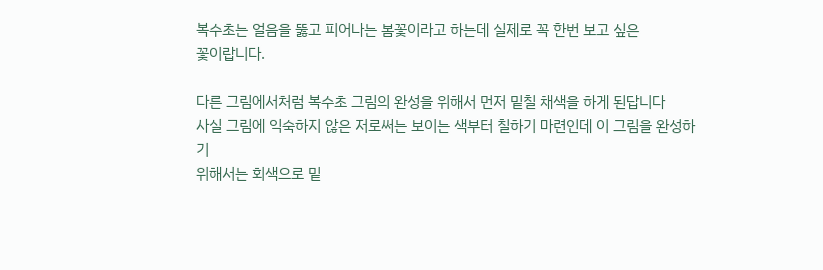복수초는 얼음을 뚫고 피어나는 봄꽃이라고 하는데 실제로 꼭 한번 보고 싶은
꽃이랍니다.

다른 그림에서처럼 복수초 그림의 완성을 위해서 먼저 밑칠 채색을 하게 된답니다
사실 그림에 익숙하지 않은 저로써는 보이는 색부터 칠하기 마련인데 이 그림을 완성하기
위해서는 회색으로 밑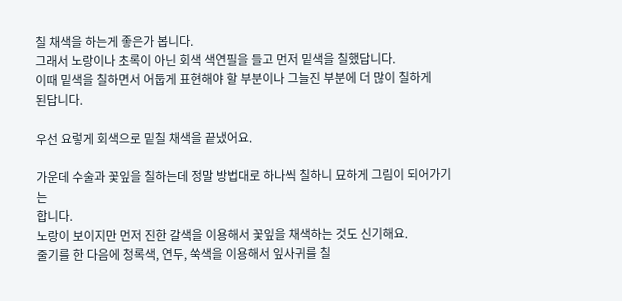칠 채색을 하는게 좋은가 봅니다.
그래서 노랑이나 초록이 아닌 회색 색연필을 들고 먼저 밑색을 칠했답니다.
이때 밑색을 칠하면서 어둡게 표현해야 할 부분이나 그늘진 부분에 더 많이 칠하게
된답니다.

우선 요렇게 회색으로 밑칠 채색을 끝냈어요.

가운데 수술과 꽃잎을 칠하는데 정말 방법대로 하나씩 칠하니 묘하게 그림이 되어가기는
합니다.
노랑이 보이지만 먼저 진한 갈색을 이용해서 꽃잎을 채색하는 것도 신기해요.
줄기를 한 다음에 청록색, 연두, 쑥색을 이용해서 잎사귀를 칠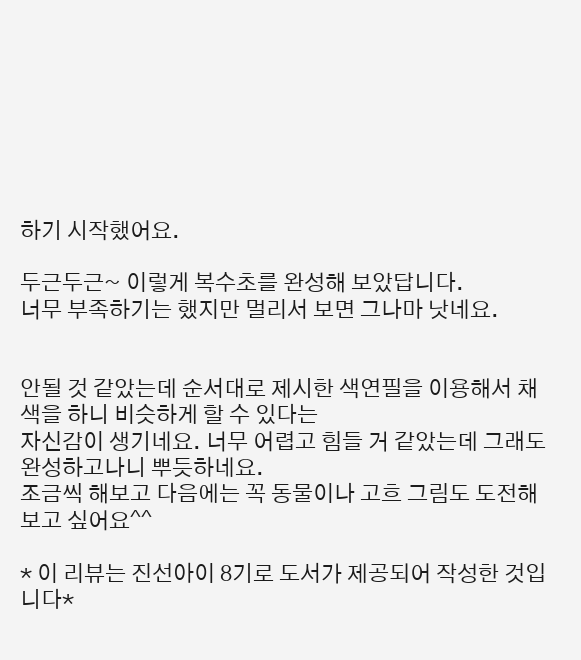하기 시작했어요.

두근두근~ 이렇게 복수초를 완성해 보았답니다.
너무 부족하기는 했지만 멀리서 보면 그나마 낫네요.


안될 것 같았는데 순서대로 제시한 색연필을 이용해서 채색을 하니 비슷하게 할 수 있다는
자신감이 생기네요. 너무 어렵고 힘들 거 같았는데 그래도 완성하고나니 뿌듯하네요.
조금씩 해보고 다음에는 꼭 동물이나 고흐 그림도 도전해보고 싶어요^^

* 이 리뷰는 진선아이 8기로 도서가 제공되어 작성한 것입니다*